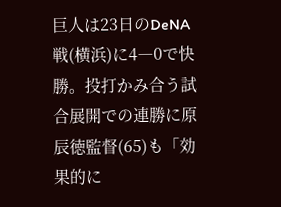巨人は23日のDeNA戦(横浜)に4―0で快勝。投打かみ合う試合展開での連勝に原辰徳監督(65)も「効果的に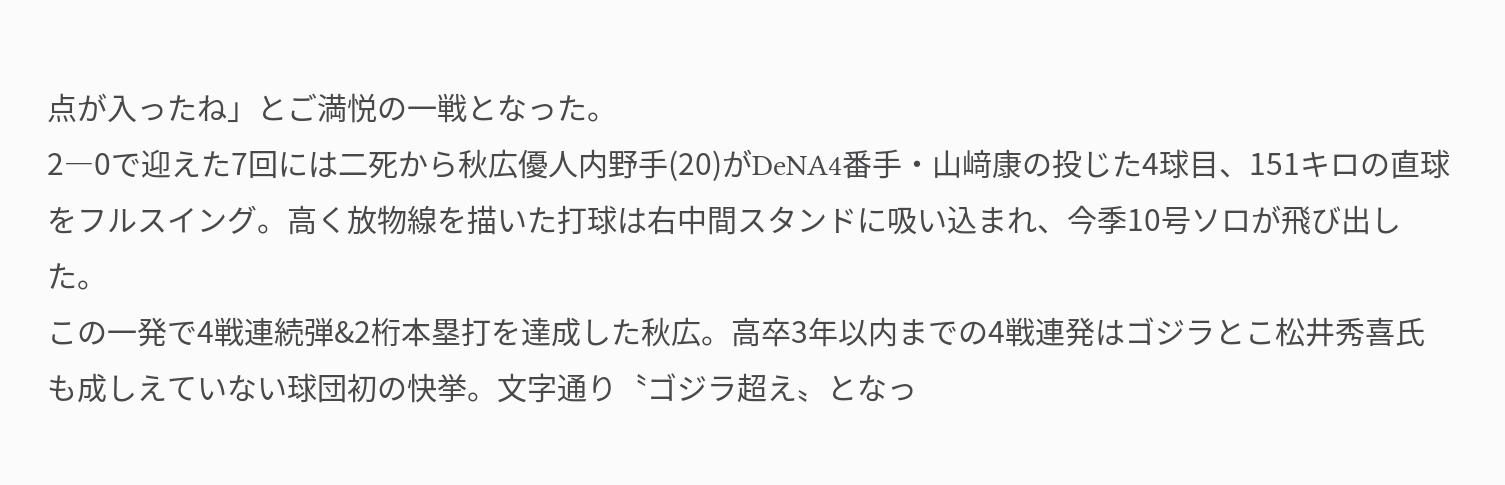点が入ったね」とご満悦の一戦となった。
2―0で迎えた7回には二死から秋広優人内野手(20)がDeNA4番手・山﨑康の投じた4球目、151キロの直球をフルスイング。高く放物線を描いた打球は右中間スタンドに吸い込まれ、今季10号ソロが飛び出した。
この一発で4戦連続弾&2桁本塁打を達成した秋広。高卒3年以内までの4戦連発はゴジラとこ松井秀喜氏も成しえていない球団初の快挙。文字通り〝ゴジラ超え〟となっ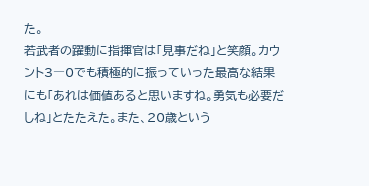た。
若武者の躍動に指揮官は「見事だね」と笑顔。カウント3―0でも積極的に振っていった最高な結果にも「あれは価値あると思いますね。勇気も必要だしね」とたたえた。また、20歳という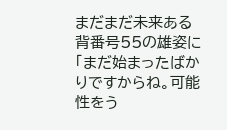まだまだ未来ある背番号55の雄姿に「まだ始まったばかりですからね。可能性をう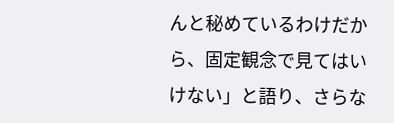んと秘めているわけだから、固定観念で見てはいけない」と語り、さらな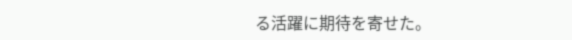る活躍に期待を寄せた。